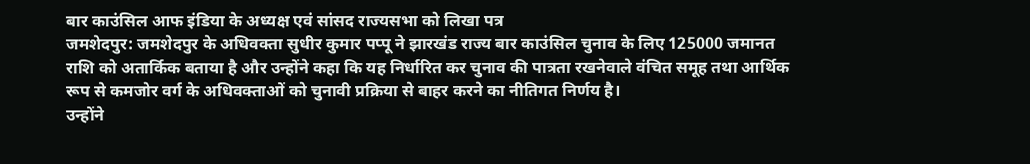बार काउंसिल आफ इंडिया के अध्यक्ष एवं सांसद राज्यसभा को लिखा पत्र
जमशेदपुर: जमशेदपुर के अधिवक्ता सुधीर कुमार पप्पू ने झारखंड राज्य बार काउंसिल चुनाव के लिए 125000 जमानत राशि को अतार्किक बताया है और उन्होंने कहा कि यह निर्धारित कर चुनाव की पात्रता रखनेवाले वंचित समूह तथा आर्थिक रूप से कमजोर वर्ग के अधिवक्ताओं को चुनावी प्रक्रिया से बाहर करने का नीतिगत निर्णय है।
उन्होंने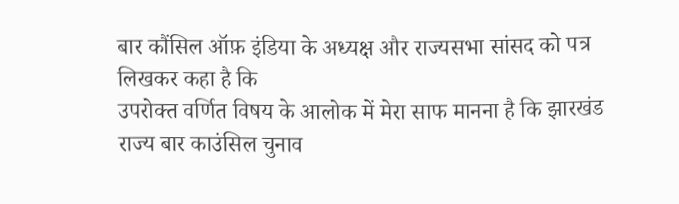बार कौंसिल ऑफ़ इंडिया के अध्यक्ष और राज्यसभा सांसद को पत्र लिखकर कहा है कि
उपरोक्त वर्णित विषय के आलोक में मेरा साफ मानना है कि झारखंड राज्य बार काउंसिल चुनाव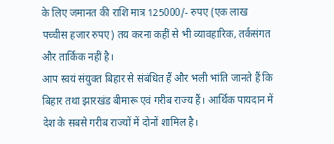के लिए जमानत की राशि मात्र 125000/- रुपए (एक लाख पच्चीस हजार रुपए) तय करना कहीं से भी व्यावहारिक, तर्कसंगत और तार्किक नहीं है।
आप स्वयं संयुक्त बिहार से संबंधित हैं और भली भांति जानते हैं कि बिहार तथा झारखंड बीमारू एवं गरीब राज्य हैं। आर्थिक पायदान में देश के सबसे गरीब राज्यों में दोनों शामिल है।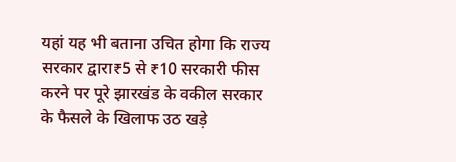यहां यह भी बताना उचित होगा कि राज्य सरकार द्वारा₹5 से ₹10 सरकारी फीस करने पर पूरे झारखंड के वकील सरकार के फैसले के खिलाफ उठ खड़े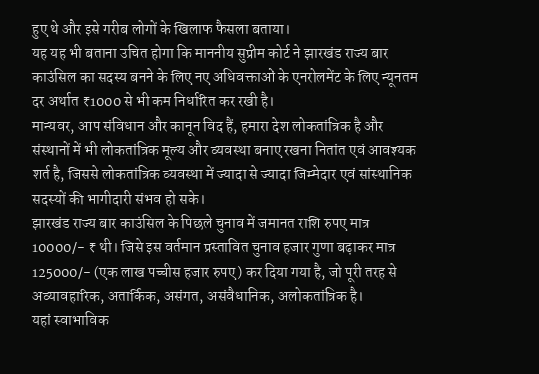हुए थे और इसे गरीब लोगों के खिलाफ फैसला बताया।
यह यह भी बताना उचित होगा कि माननीय सुप्रीम कोर्ट ने झारखंड राज्य बार काउंसिल का सदस्य बनने के लिए नए अधिवक्ताओं के एनरोलमेंट के लिए न्यूनतम दर अर्थात ₹1000 से भी कम निर्धारित कर रखी है।
मान्यवर, आप संविधान और कानून विद हैं, हमारा देश लोकतांत्रिक है और संस्थानों में भी लोकतांत्रिक मूल्य और व्यवस्था बनाए रखना नितांत एवं आवश्यक शर्त है, जिससे लोकतांत्रिक व्यवस्था में ज्यादा से ज्यादा जिम्मेदार एवं सांस्थानिक सदस्यों की भागीदारी संभव हो सके।
झारखंड राज्य बार काउंसिल के पिछले चुनाव में जमानत राशि रुपए मात्र 10000/- ₹ थी। जिसे इस वर्तमान प्रस्तावित चुनाव हजार गुणा बढ़ाकर मात्र 125000/- (एक लाख पच्चीस हजार रुपए) कर दिया गया है, जो पूरी तरह से अव्यावहारिक, अतार्किक, असंगत, असंवैधानिक, अलोकतांत्रिक है।
यहां स्वाभाविक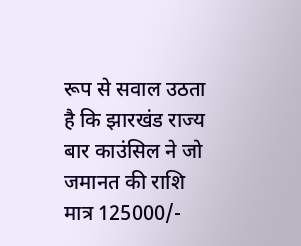रूप से सवाल उठता है कि झारखंड राज्य बार काउंसिल ने जो जमानत की राशि मात्र 125000/-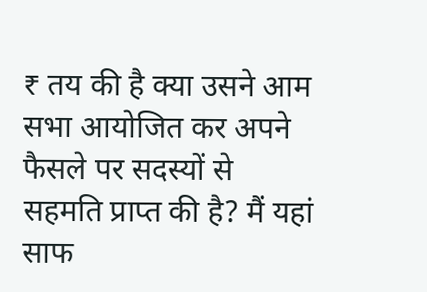₹ तय की है क्या उसने आम सभा आयोजित कर अपने फैसले पर सदस्यों से सहमति प्राप्त की है? मैं यहां साफ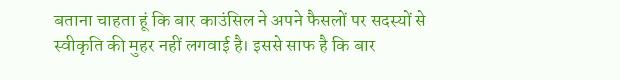बताना चाहता हूं कि बार काउंसिल ने अपने फैसलों पर सदस्यों से स्वीकृति की मुहर नहीं लगवाई है। इससे साफ है कि बार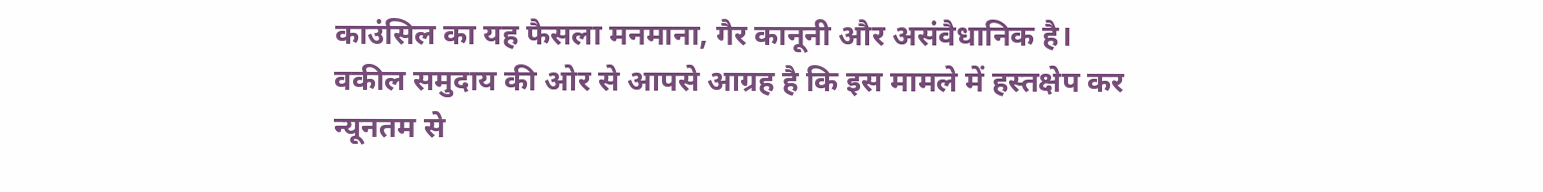काउंसिल का यह फैसला मनमाना, गैर कानूनी और असंवैधानिक है।
वकील समुदाय की ओर से आपसे आग्रह है कि इस मामले में हस्तक्षेप कर न्यूनतम से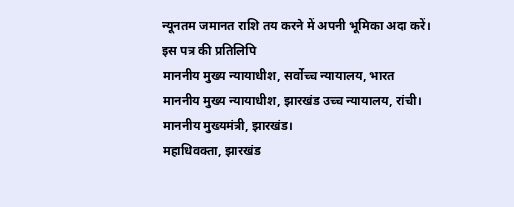न्यूनतम जमानत राशि तय करने में अपनी भूमिका अदा करें।
इस पत्र की प्रतिलिपि
माननीय मुख्य न्यायाधीश, सर्वोच्च न्यायालय, भारत
माननीय मुख्य न्यायाधीश, झारखंड उच्च न्यायालय, रांची।
माननीय मुख्यमंत्री, झारखंड।
महाधिवक्ता, झारखंड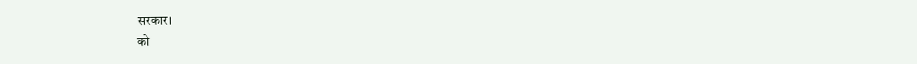सरकार।
को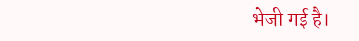भेजी गई है।